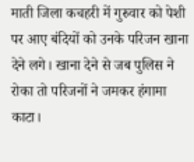माती जिला कचहरी में गुरुवार को पेशी पर आए बंदियों को उनके परिजन खाना देने लगे। खाना देने से जब पुलिस ने रोका तो परिजनों ने जमकर हंगामा काटा।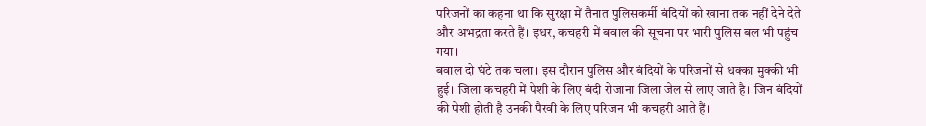परिजनों का कहना था कि सुरक्षा में तैनात पुलिसकर्मी बंदियों को खाना तक नहीं देने देते और अभद्रता करते हैं। इधर, कचहरी में बवाल की सूचना पर भारी पुलिस बल भी पहुंच गया।
बवाल दो घंटे तक चला। इस दौरान पुलिस और बंदियों के परिजनों से धक्का मुक्की भी हुई। जिला कचहरी में पेशी के लिए बंदी रोजाना जिला जेल से लाए जाते है। जिन बंदियों की पेशी होती है उनकी पैरवी के लिए परिजन भी कचहरी आते हैं।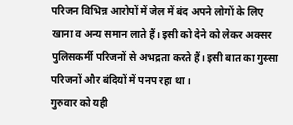परिजन विभिन्न आरोपों में जेल में बंद अपने लोगों के लिए खाना व अन्य समान लाते हैं। इसी को देने को लेकर अक्सर पुलिसकर्मी परिजनों से अभद्रता करते हैं। इसी बात का गुस्सा परिजनों और बंदियों में पनप रहा था।
गुरुवार को यही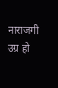नाराजगी उग्र हो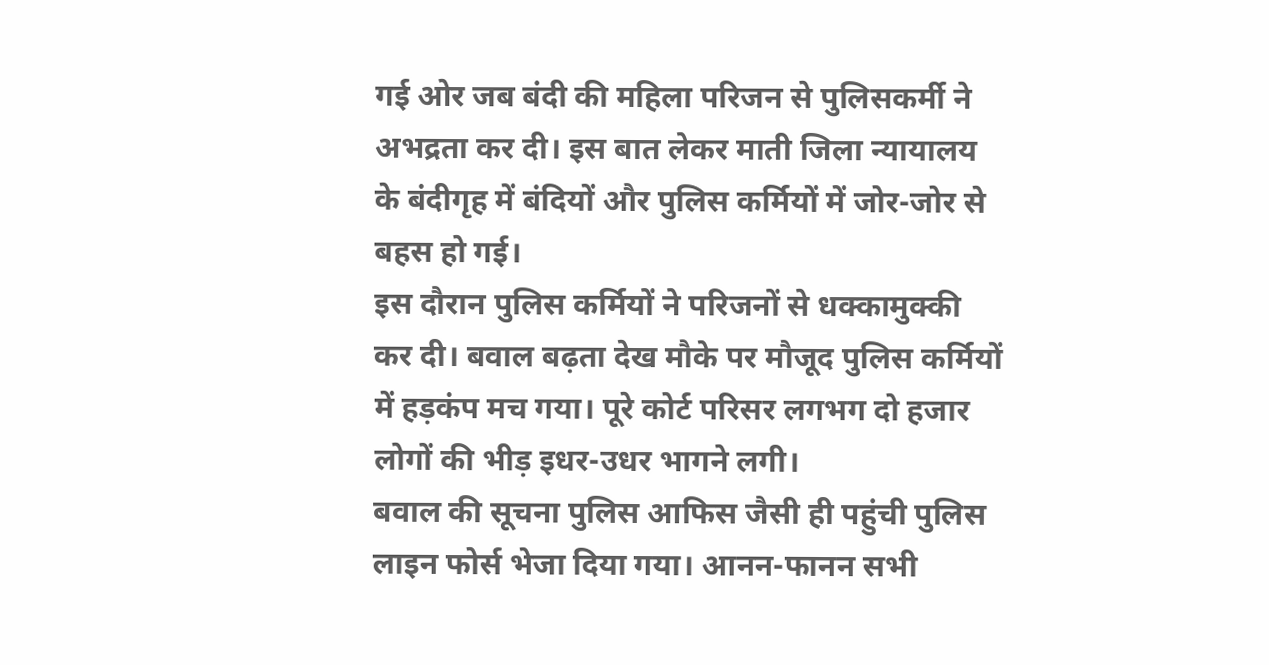गई ओर जब बंदी की महिला परिजन से पुलिसकर्मी ने अभद्रता कर दी। इस बात लेकर माती जिला न्यायालय के बंदीगृह में बंदियों और पुलिस कर्मियों में जोर-जोर से बहस हो गई।
इस दौरान पुलिस कर्मियों ने परिजनों से धक्कामुक्की कर दी। बवाल बढ़ता देख मौके पर मौजूद पुलिस कर्मियों में हड़कंप मच गया। पूरे कोर्ट परिसर लगभग दो हजार लोगों की भीड़ इधर-उधर भागने लगी।
बवाल की सूचना पुलिस आफिस जैसी ही पहुंची पुलिस लाइन फोर्स भेजा दिया गया। आनन-फानन सभी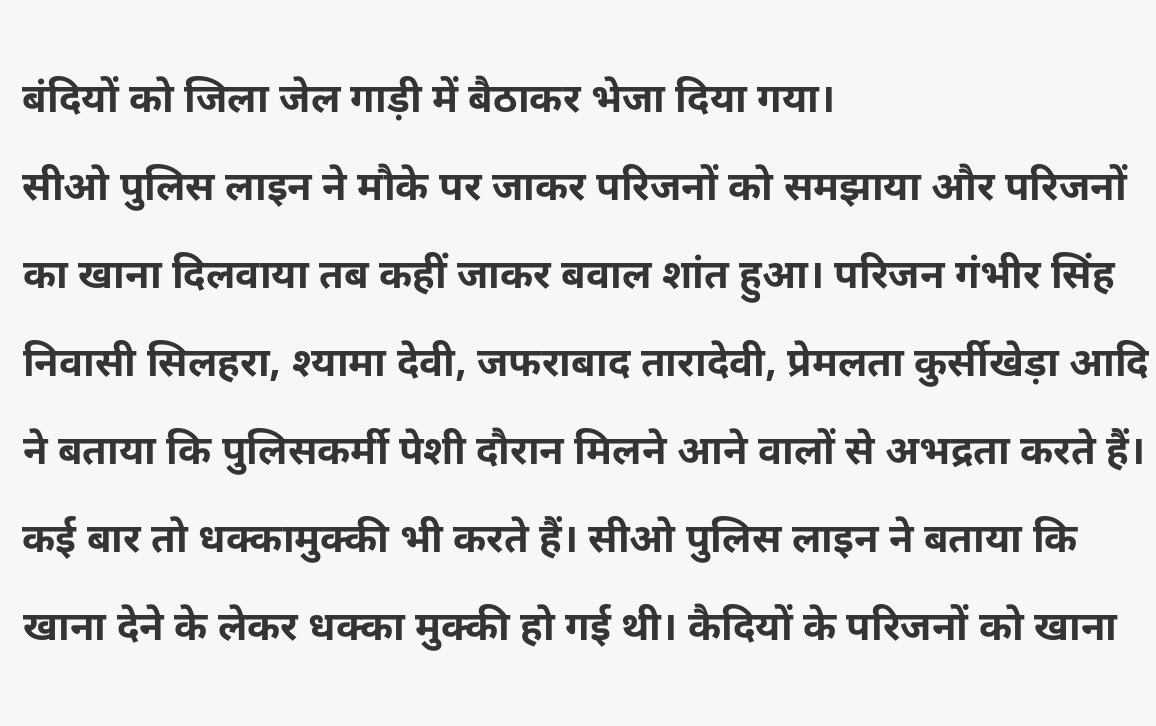बंदियों को जिला जेल गाड़ी में बैठाकर भेजा दिया गया।
सीओ पुलिस लाइन ने मौके पर जाकर परिजनों को समझाया और परिजनों का खाना दिलवाया तब कहीं जाकर बवाल शांत हुआ। परिजन गंभीर सिंह निवासी सिलहरा, श्यामा देवी, जफराबाद तारादेवी, प्रेमलता कुर्सीखेड़ा आदि ने बताया कि पुलिसकर्मी पेशी दौरान मिलने आने वालों से अभद्रता करते हैं। कई बार तो धक्कामुक्की भी करते हैं। सीओ पुलिस लाइन ने बताया कि खाना देने के लेकर धक्का मुक्की हो गई थी। कैदियों के परिजनों को खाना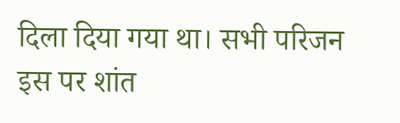दिला दिया गया था। सभी परिजन इस पर शांत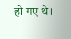हो गए थे।